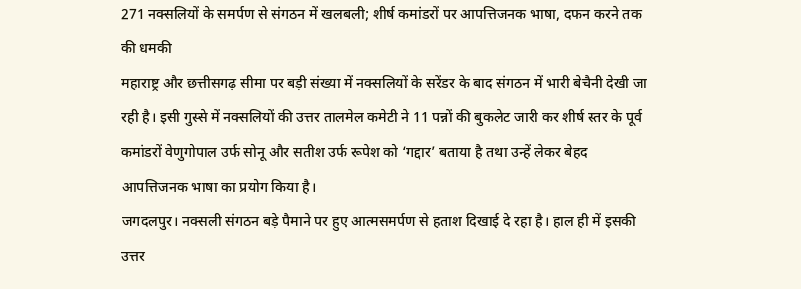271 नक्सलियों के समर्पण से संगठन में खलबली; शीर्ष कमांडरों पर आपत्तिजनक भाषा, दफन करने तक की धमकी
महाराष्ट्र और छत्तीसगढ़ सीमा पर बड़ी संख्या में नक्सलियों के सरेंडर के बाद संगठन में भारी बेचैनी देखी जा रही है। इसी गुस्से में नक्सलियों की उत्तर तालमेल कमेटी ने 11 पन्नों की बुकलेट जारी कर शीर्ष स्तर के पूर्व कमांडरों वेणुगोपाल उर्फ सोनू और सतीश उर्फ रूपेश को ‘गद्दार’ बताया है तथा उन्हें लेकर बेहद आपत्तिजनक भाषा का प्रयोग किया है।
जगदलपुर। नक्सली संगठन बड़े पैमाने पर हुए आत्मसमर्पण से हताश दिखाई दे रहा है। हाल ही में इसकी उत्तर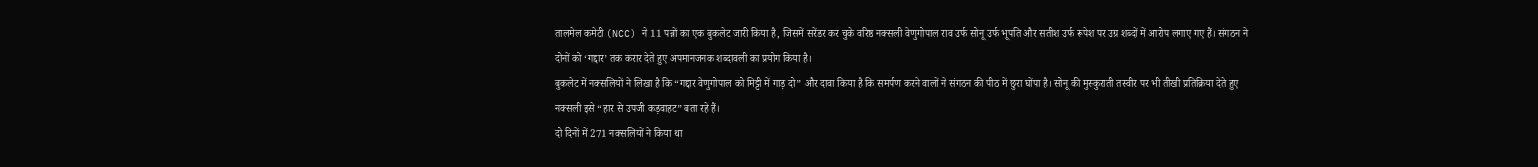तालमेल कमेटी (NCC) ने 11 पन्नों का एक बुकलेट जारी किया है, जिसमें सरेंडर कर चुके वरिष्ठ नक्सली वेणुगोपाल राव उर्फ सोनू उर्फ भूपति और सतीश उर्फ रूपेश पर उग्र शब्दों में आरोप लगाए गए हैं। संगठन ने दोनों को ‘गद्दार’ तक करार देते हुए अपमानजनक शब्दावली का प्रयोग किया है।
बुकलेट में नक्सलियों ने लिखा है कि “गद्दार वेणुगोपाल को मिट्टी में गाड़ दो” और दावा किया है कि समर्पण करने वालों ने संगठन की पीठ में छुरा घोंपा है। सोनू की मुस्कुराती तस्वीर पर भी तीखी प्रतिक्रिया देते हुए नक्सली इसे “हार से उपजी कड़वाहट” बता रहे हैं।
दो दिनों में 271 नक्सलियों ने किया था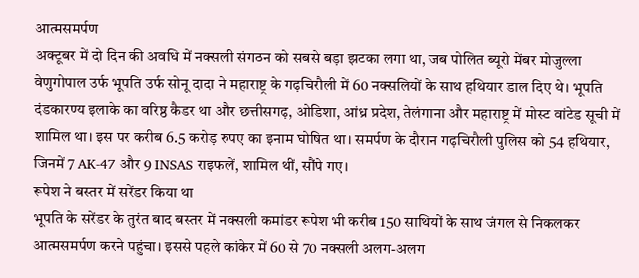आत्मसमर्पण
अक्टूबर में दो दिन की अवधि में नक्सली संगठन को सबसे बड़ा झटका लगा था, जब पोलित ब्यूरो मेंबर मोजुल्ला वेणुगोपाल उर्फ भूपति उर्फ सोनू दादा ने महाराष्ट्र के गढ़चिरौली में 60 नक्सलियों के साथ हथियार डाल दिए थे। भूपति दंडकारण्य इलाके का वरिष्ठ कैडर था और छत्तीसगढ़, ओडिशा, आंध्र प्रदेश, तेलंगाना और महाराष्ट्र में मोस्ट वांटेड सूची में शामिल था। इस पर करीब 6.5 करोड़ रुपए का इनाम घोषित था। समर्पण के दौरान गढ़चिरौली पुलिस को 54 हथियार, जिनमें 7 AK-47 और 9 INSAS राइफलें, शामिल थीं, सौंपे गए।
रूपेश ने बस्तर में सरेंडर किया था
भूपति के सरेंडर के तुरंत बाद बस्तर में नक्सली कमांडर रूपेश भी करीब 150 साथियों के साथ जंगल से निकलकर आत्मसमर्पण करने पहुंचा। इससे पहले कांकेर में 60 से 70 नक्सली अलग-अलग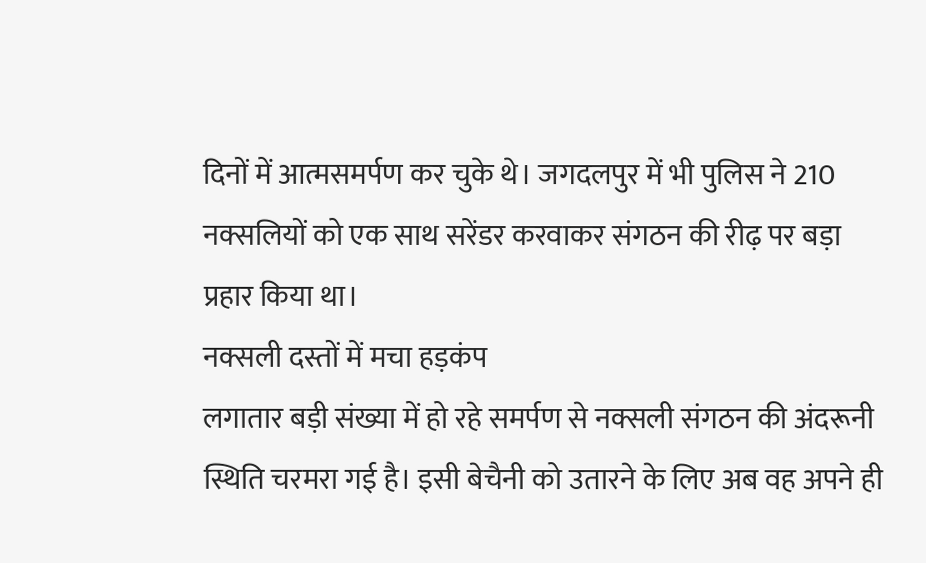दिनों में आत्मसमर्पण कर चुके थे। जगदलपुर में भी पुलिस ने 210 नक्सलियों को एक साथ सरेंडर करवाकर संगठन की रीढ़ पर बड़ा प्रहार किया था।
नक्सली दस्तों में मचा हड़कंप
लगातार बड़ी संख्या में हो रहे समर्पण से नक्सली संगठन की अंदरूनी स्थिति चरमरा गई है। इसी बेचैनी को उतारने के लिए अब वह अपने ही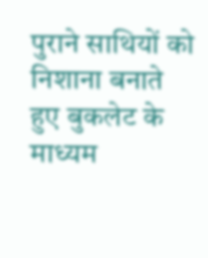पुराने साथियों को निशाना बनाते हुए बुकलेट के माध्यम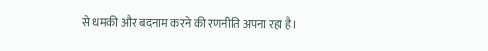से धमकी और बदनाम करने की रणनीति अपना रहा है।